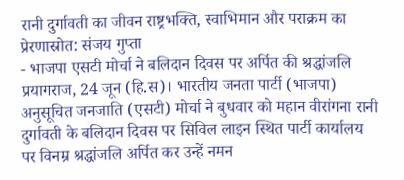रानी दुर्गावती का जीवन राष्ट्रभक्ति, स्वाभिमान और पराक्रम का प्रेरणास्रोत: संजय गुप्ता
- भाजपा एसटी मोर्चा ने बलिदान दिवस पर अर्पित की श्रद्धांजलि
प्रयागराज, 24 जून (हि.स)। भारतीय जनता पार्टी (भाजपा) अनुसूचित जनजाति (एसटी) मोर्चा ने बुधवार को महान वीरांगना रानी दुर्गावती के बलिदान दिवस पर सिविल लाइन स्थित पार्टी कार्यालय पर विनम्र श्रद्धांजलि अर्पित कर उन्हें नमन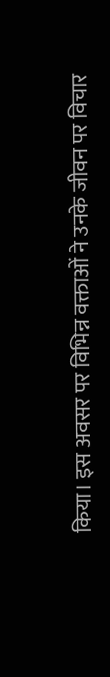किया। इस अवसर पर विभिन्न वक्ताओं ने उनके जीवन पर विचार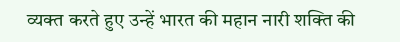व्यक्त करते हुए उन्हें भारत की महान नारी शक्ति की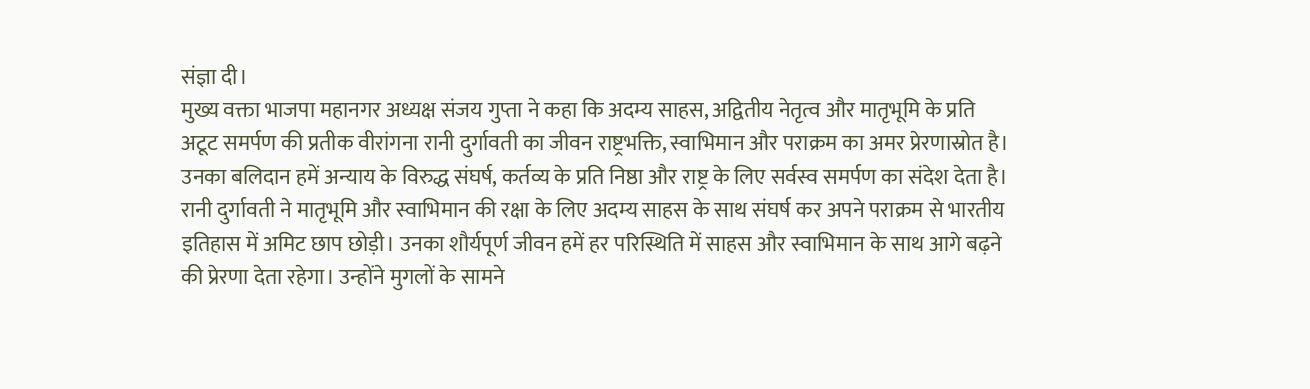संज्ञा दी।
मुख्य वक्ता भाजपा महानगर अध्यक्ष संजय गुप्ता ने कहा कि अदम्य साहस, अद्वितीय नेतृत्व और मातृभूमि के प्रति अटूट समर्पण की प्रतीक वीरांगना रानी दुर्गावती का जीवन राष्ट्रभक्ति, स्वाभिमान और पराक्रम का अमर प्रेरणास्रोत है। उनका बलिदान हमें अन्याय के विरुद्ध संघर्ष, कर्तव्य के प्रति निष्ठा और राष्ट्र के लिए सर्वस्व समर्पण का संदेश देता है। रानी दुर्गावती ने मातृभूमि और स्वाभिमान की रक्षा के लिए अदम्य साहस के साथ संघर्ष कर अपने पराक्रम से भारतीय इतिहास में अमिट छाप छोड़ी। उनका शौर्यपूर्ण जीवन हमें हर परिस्थिति में साहस और स्वाभिमान के साथ आगे बढ़ने की प्रेरणा देता रहेगा। उन्होंने मुगलों के सामने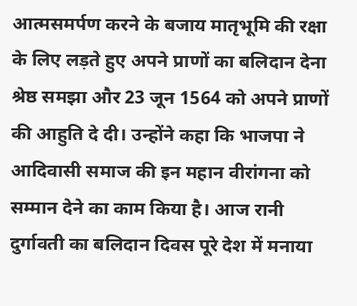आत्मसमर्पण करने के बजाय मातृभूमि की रक्षा के लिए लड़ते हुए अपने प्राणों का बलिदान देना श्रेष्ठ समझा और 23 जून 1564 को अपने प्राणों की आहुति दे दी। उन्होंने कहा कि भाजपा ने आदिवासी समाज की इन महान वीरांगना को सम्मान देने का काम किया है। आज रानी दुर्गावती का बलिदान दिवस पूरे देश में मनाया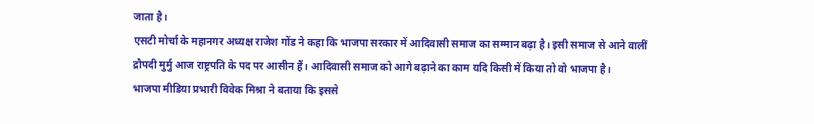जाता है।
एसटी मोर्चा के महानगर अध्यक्ष राजेश गोंड ने कहा कि भाजपा सरकार में आदिवासी समाज का सम्मान बढ़ा है। इसी समाज से आने वालीं द्रौपदी मुर्मु आज राष्ट्रपति के पद पर आसीन हैं। आदिवासी समाज को आगे बढ़ाने का काम यदि किसी में किया तो वो भाजपा है।
भाजपा मीडिया प्रभारी विवेक मिश्रा ने बताया कि इससे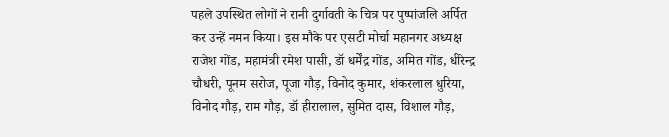पहले उपस्थित लोगों ने रानी दुर्गावती के चित्र पर पुष्पांजलि अर्पित कर उन्हें नमन किया। इस मौके पर एसटी मोर्चा महानगर अध्यक्ष राजेश गोंड, महामंत्री रमेश पासी, डॉ धर्मेंद्र गोंड, अमित गोंड, धीरेन्द्र चौधरी, पूनम सरोज, पूजा गौड़, विनोद कुमार, शंकरलाल धुरिया, विनोद गौड़, राम गौड़, डॉ हीरालाल, सुमित दास, विशाल गौड़,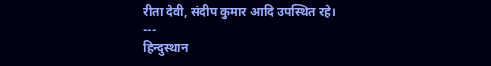रीता देवी, संदीप कुमार आदि उपस्थित रहे।
---
हिन्दुस्थान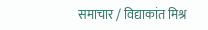समाचार / विद्याकांत मिश्र